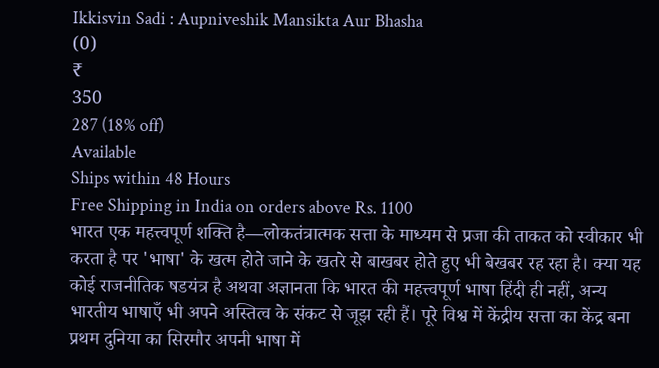Ikkisvin Sadi : Aupniveshik Mansikta Aur Bhasha
(0)
₹
350
287 (18% off)
Available
Ships within 48 Hours
Free Shipping in India on orders above Rs. 1100
भारत एक महत्त्वपूर्ण शक्ति है—लोकतंत्रात्मक सत्ता के माध्यम से प्रजा की ताकत को स्वीकार भी करता है पर 'भाषा' के खत्म होते जाने के खतरे से बाखबर होते हुए भी बेखबर रह रहा है। क्या यह कोई राजनीतिक षडयंत्र है अथवा अज्ञानता कि भारत की महत्त्वपूर्ण भाषा हिंदी ही नहीं, अन्य भारतीय भाषाएँ भी अपने अस्तित्व के संकट से जूझ रही हैं। पूरे विश्व में केंद्रीय सत्ता का केंद्र बना प्रथम दुनिया का सिरमौर अपनी भाषा में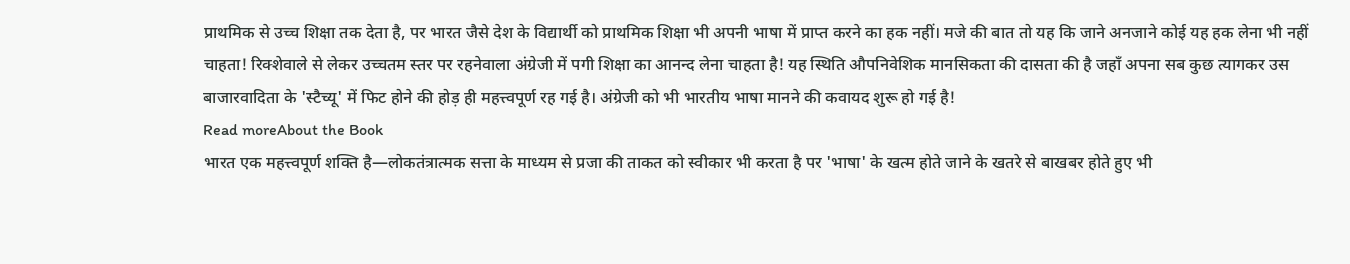प्राथमिक से उच्च शिक्षा तक देता है, पर भारत जैसे देश के विद्यार्थी को प्राथमिक शिक्षा भी अपनी भाषा में प्राप्त करने का हक नहीं। मजे की बात तो यह कि जाने अनजाने कोई यह हक लेना भी नहीं चाहता! रिक्शेवाले से लेकर उच्चतम स्तर पर रहनेवाला अंग्रेजी में पगी शिक्षा का आनन्द लेना चाहता है! यह स्थिति औपनिवेशिक मानसिकता की दासता की है जहाँ अपना सब कुछ त्यागकर उस बाजारवादिता के 'स्टैच्यू' में फिट होने की होड़ ही महत्त्वपूर्ण रह गई है। अंग्रेजी को भी भारतीय भाषा मानने की कवायद शुरू हो गई है!
Read moreAbout the Book
भारत एक महत्त्वपूर्ण शक्ति है—लोकतंत्रात्मक सत्ता के माध्यम से प्रजा की ताकत को स्वीकार भी करता है पर 'भाषा' के खत्म होते जाने के खतरे से बाखबर होते हुए भी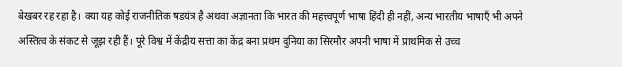बेखबर रह रहा है। क्या यह कोई राजनीतिक षडयंत्र है अथवा अज्ञानता कि भारत की महत्त्वपूर्ण भाषा हिंदी ही नहीं, अन्य भारतीय भाषाएँ भी अपने अस्तित्व के संकट से जूझ रही हैं। पूरे विश्व में केंद्रीय सत्ता का केंद्र बना प्रथम दुनिया का सिरमौर अपनी भाषा में प्राथमिक से उच्च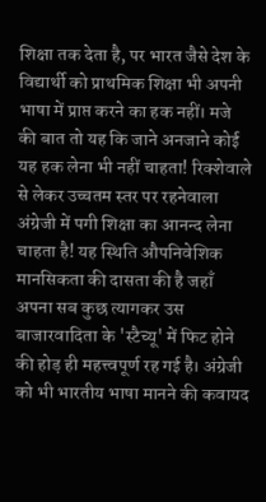शिक्षा तक देता है, पर भारत जैसे देश के विद्यार्थी को प्राथमिक शिक्षा भी अपनी भाषा में प्राप्त करने का हक नहीं। मजे की बात तो यह कि जाने अनजाने कोई यह हक लेना भी नहीं चाहता! रिक्शेवाले से लेकर उच्चतम स्तर पर रहनेवाला अंग्रेजी में पगी शिक्षा का आनन्द लेना चाहता है! यह स्थिति औपनिवेशिक मानसिकता की दासता की है जहाँ अपना सब कुछ त्यागकर उस बाजारवादिता के 'स्टैच्यू' में फिट होने की होड़ ही महत्त्वपूर्ण रह गई है। अंग्रेजी को भी भारतीय भाषा मानने की कवायद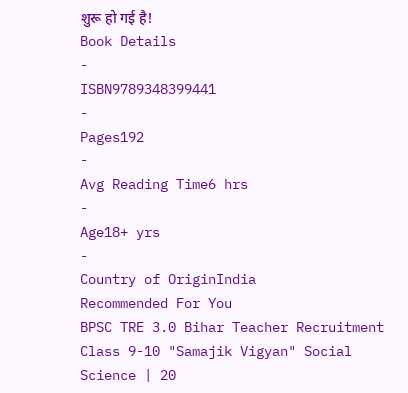शुरू हो गई है!
Book Details
-
ISBN9789348399441
-
Pages192
-
Avg Reading Time6 hrs
-
Age18+ yrs
-
Country of OriginIndia
Recommended For You
BPSC TRE 3.0 Bihar Teacher Recruitment Class 9-10 "Samajik Vigyan" Social Science | 20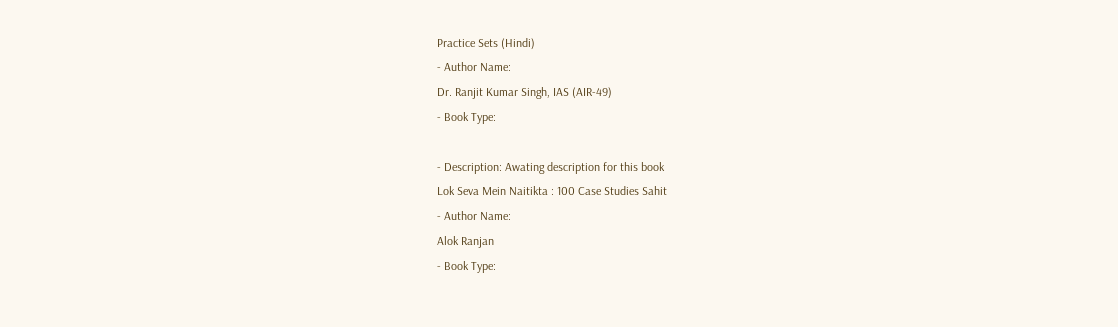Practice Sets (Hindi)
- Author Name:
Dr. Ranjit Kumar Singh, IAS (AIR-49)
- Book Type:

- Description: Awating description for this book
Lok Seva Mein Naitikta : 100 Case Studies Sahit
- Author Name:
Alok Ranjan
- Book Type: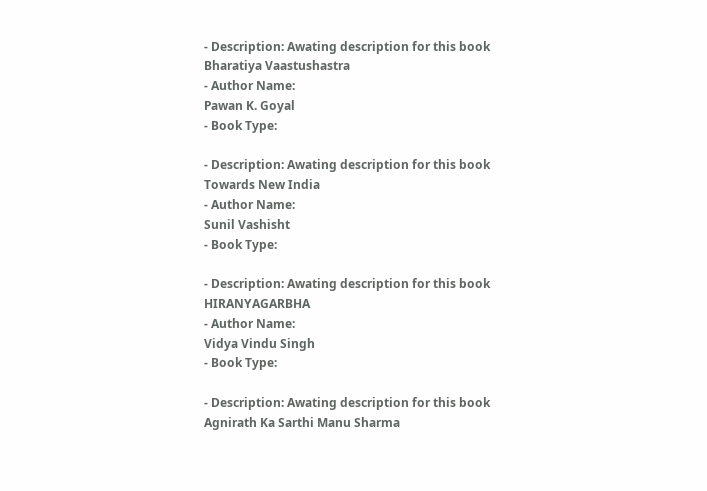- Description: Awating description for this book
Bharatiya Vaastushastra
- Author Name:
Pawan K. Goyal
- Book Type:

- Description: Awating description for this book
Towards New India
- Author Name:
Sunil Vashisht
- Book Type:

- Description: Awating description for this book
HIRANYAGARBHA
- Author Name:
Vidya Vindu Singh
- Book Type:

- Description: Awating description for this book
Agnirath Ka Sarthi Manu Sharma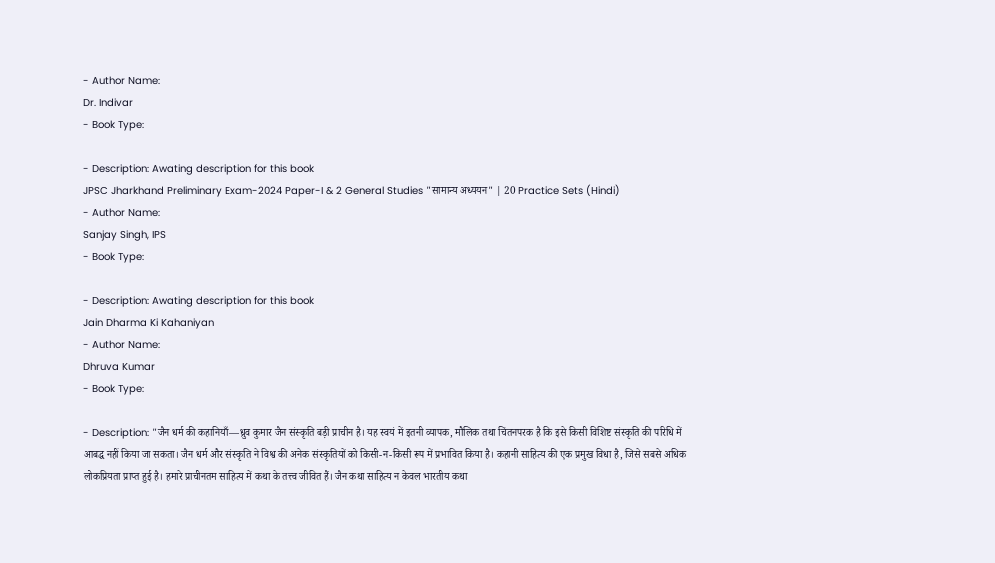- Author Name:
Dr. Indivar
- Book Type:

- Description: Awating description for this book
JPSC Jharkhand Preliminary Exam-2024 Paper-I & 2 General Studies "सामान्य अध्ययन" | 20 Practice Sets (Hindi)
- Author Name:
Sanjay Singh, IPS
- Book Type:

- Description: Awating description for this book
Jain Dharma Ki Kahaniyan
- Author Name:
Dhruva Kumar
- Book Type:

- Description: "जैन धर्म की कहानियाँ—ध्रुव कुमार जैन संस्कृति बड़ी प्राचीन है। यह स्वयं में इतनी व्यापक, मौलिक तथा चिंतनपरक है कि इसे किसी विशिष्ट संस्कृति की परिधि में आबद्ध नहीं किया जा सकता। जैन धर्म और संस्कृति ने विश्व की अनेक संस्कृतियों को किसी-न-किसी रूप में प्रभावित किया है। कहानी साहित्य की एक प्रमुख विधा है, जिसे सबसे अधिक लोकप्रियता प्राप्त हुई है। हमारे प्राचीनतम साहित्य में कथा के तत्त्व जीवित हैं। जैन कथा साहित्य न केवल भारतीय कथा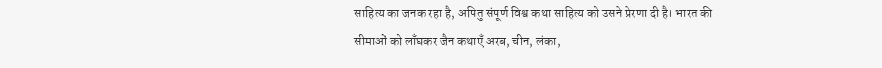साहित्य का जनक रहा है, अपितु संपूर्ण विश्व कथा साहित्य को उसने प्रेरणा दी है। भारत की सीमाओं को लाँघकर जैन कथाएँ अरब, चीन, लंका,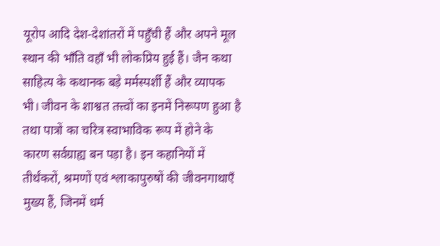यूरोप आदि देश-देशांतरों में पहुँची हैं और अपने मूल स्थान की भाँति वहाँ भी लोकप्रिय हुई हैं। जैन कथा साहित्य के कथानक बड़े मर्मस्पर्शी हैं और व्यापक भी। जीवन के शाश्वत तत्त्वों का इनमें निरूपण हुआ है तथा पात्रों का चरित्र स्वाभाविक रूप में होने के कारण सर्वग्राह्य बन पड़ा है। इन कहानियों में तीर्थंकरों, श्रमणों एवं श्लाकापुरुषों की जीवनगाथाएँ मुख्य हैं, जिनमें धर्म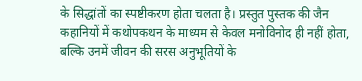के सिद्धांतों का स्पष्टीकरण होता चलता है। प्रस्तुत पुस्तक की जैन कहानियों में कथोपकथन के माध्यम से केवल मनोविनोद ही नहीं होता, बल्कि उनमें जीवन की सरस अनुभूतियों के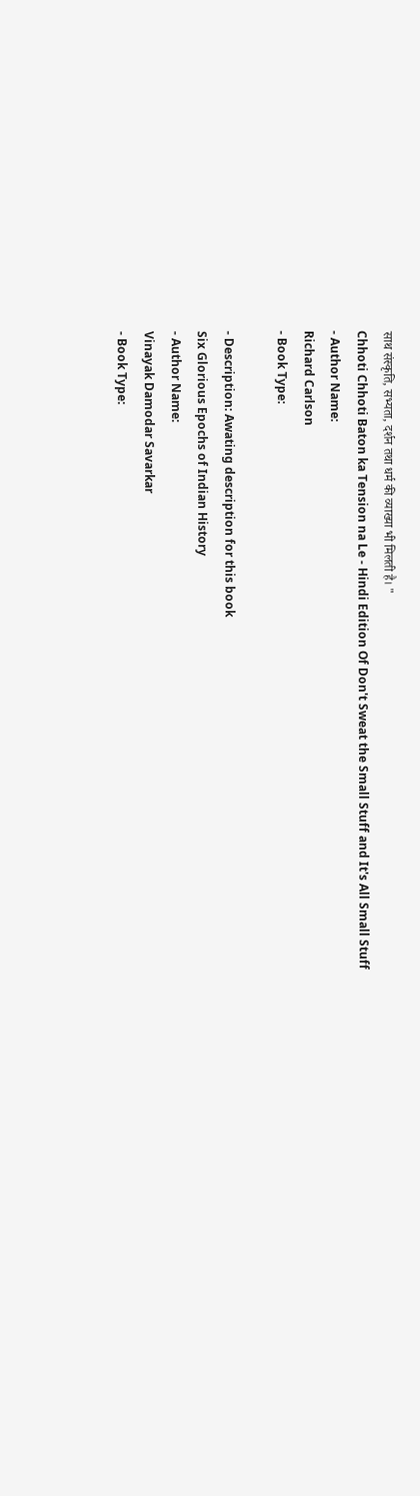साथ संस्कृति, सभ्यता, दर्शन तथा धर्म की व्याख्या भी मिलती है। "
Chhoti Chhoti Baton ka Tension na Le - Hindi Edition Of Don't Sweat the Small Stuff and It's All Small Stuff
- Author Name:
Richard Carlson
- Book Type:

- Description: Awating description for this book
Six Glorious Epochs of Indian History
- Author Name:
Vinayak Damodar Savarkar
- Book Type: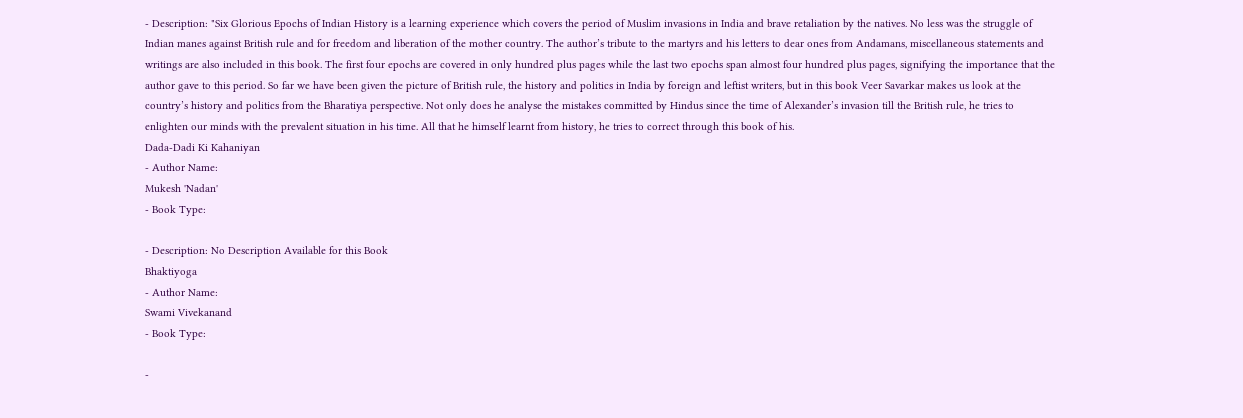- Description: "Six Glorious Epochs of Indian History is a learning experience which covers the period of Muslim invasions in India and brave retaliation by the natives. No less was the struggle of Indian manes against British rule and for freedom and liberation of the mother country. The author’s tribute to the martyrs and his letters to dear ones from Andamans, miscellaneous statements and writings are also included in this book. The first four epochs are covered in only hundred plus pages while the last two epochs span almost four hundred plus pages, signifying the importance that the author gave to this period. So far we have been given the picture of British rule, the history and politics in India by foreign and leftist writers, but in this book Veer Savarkar makes us look at the country’s history and politics from the Bharatiya perspective. Not only does he analyse the mistakes committed by Hindus since the time of Alexander’s invasion till the British rule, he tries to enlighten our minds with the prevalent situation in his time. All that he himself learnt from history, he tries to correct through this book of his.
Dada-Dadi Ki Kahaniyan
- Author Name:
Mukesh 'Nadan'
- Book Type:

- Description: No Description Available for this Book
Bhaktiyoga
- Author Name:
Swami Vivekanand
- Book Type:

-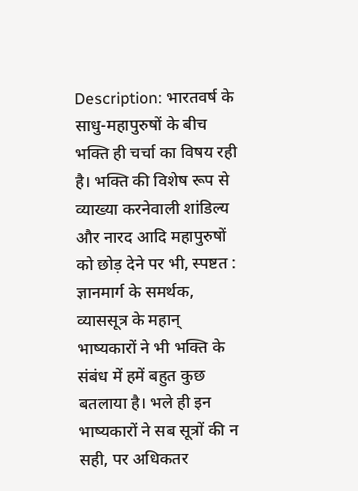Description: भारतवर्ष के साधु-महापुरुषों के बीच भक्ति ही चर्चा का विषय रही है। भक्ति की विशेष रूप से व्याख्या करनेवाली शांडिल्य और नारद आदि महापुरुषों को छोड़ देने पर भी, स्पष्टत : ज्ञानमार्ग के समर्थक, व्याससूत्र के महान् भाष्यकारों ने भी भक्ति के संबंध में हमें बहुत कुछ बतलाया है। भले ही इन भाष्यकारों ने सब सूत्रों की न सही, पर अधिकतर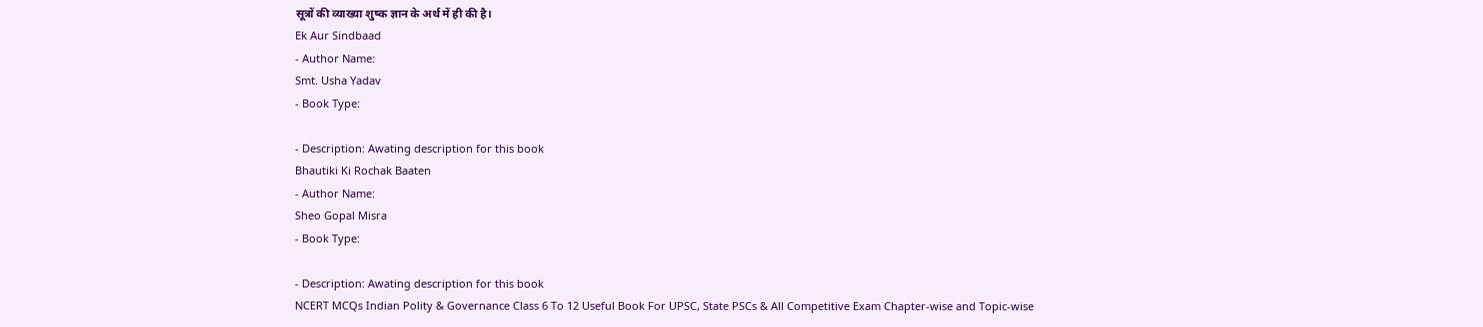सूत्रों की व्याख्या शुष्क ज्ञान के अर्थ में ही की है।
Ek Aur Sindbaad
- Author Name:
Smt. Usha Yadav
- Book Type:

- Description: Awating description for this book
Bhautiki Ki Rochak Baaten
- Author Name:
Sheo Gopal Misra
- Book Type:

- Description: Awating description for this book
NCERT MCQs Indian Polity & Governance Class 6 To 12 Useful Book For UPSC, State PSCs & All Competitive Exam Chapter-wise and Topic-wise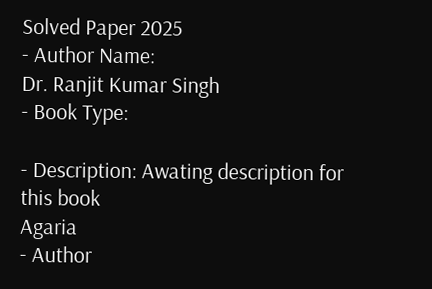Solved Paper 2025
- Author Name:
Dr. Ranjit Kumar Singh
- Book Type:

- Description: Awating description for this book
Agaria
- Author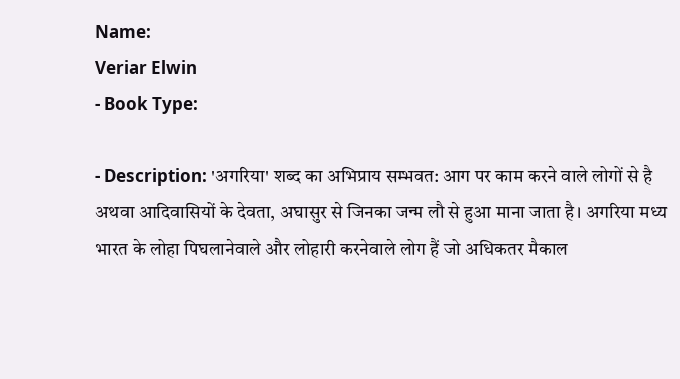Name:
Veriar Elwin
- Book Type:

- Description: 'अगरिया' शब्द का अभिप्राय सम्भवत: आग पर काम करने वाले लोगों से है अथवा आदिवासियों के देवता, अघासुर से जिनका जन्म लौ से हुआ माना जाता है। अगरिया मध्य भारत के लोहा पिघलानेवाले और लोहारी करनेवाले लोग हैं जो अधिकतर मैकाल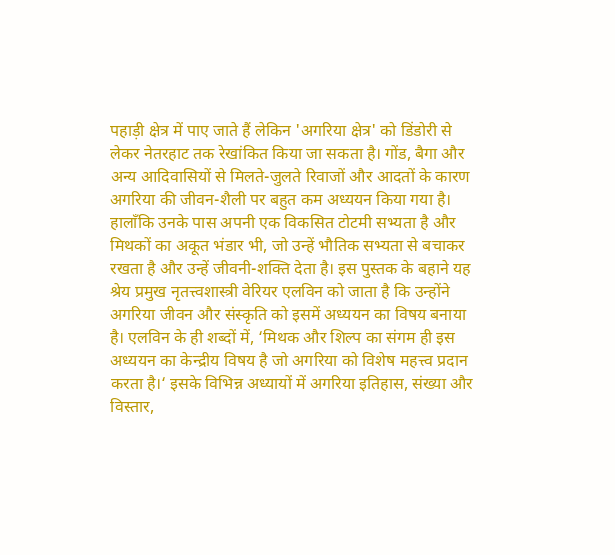पहाड़ी क्षेत्र में पाए जाते हैं लेकिन 'अगरिया क्षेत्र' को डिंडोरी से लेकर नेतरहाट तक रेखांकित किया जा सकता है। गोंड, बैगा और अन्य आदिवासियों से मिलते-जुलते रिवाजों और आदतों के कारण अगरिया की जीवन-शैली पर बहुत कम अध्ययन किया गया है। हालाँकि उनके पास अपनी एक विकसित टोटमी सभ्यता है और मिथकों का अकूत भंडार भी, जो उन्हें भौतिक सभ्यता से बचाकर रखता है और उन्हें जीवनी-शक्ति देता है। इस पुस्तक के बहाने यह श्रेय प्रमुख नृतत्त्वशास्त्री वेरियर एलविन को जाता है कि उन्होंने अगरिया जीवन और संस्कृति को इसमें अध्ययन का विषय बनाया है। एलविन के ही शब्दों में, ‘मिथक और शिल्प का संगम ही इस अध्ययन का केन्द्रीय विषय है जो अगरिया को विशेष महत्त्व प्रदान करता है।‘ इसके विभिन्न अध्यायों में अगरिया इतिहास, संख्या और विस्तार,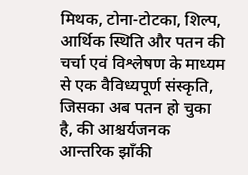मिथक, टोना-टोटका, शिल्प, आर्थिक स्थिति और पतन की चर्चा एवं विश्लेषण के माध्यम से एक वैविध्यपूर्ण संस्कृति, जिसका अब पतन हो चुका है, की आश्चर्यजनक आन्तरिक झाँकी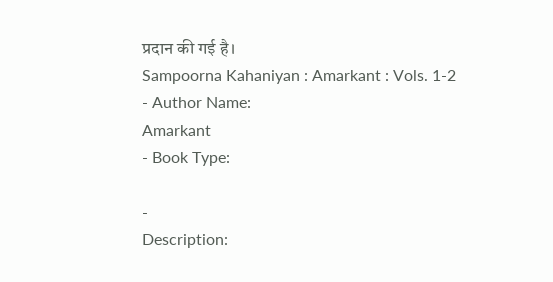प्रदान की गई है।
Sampoorna Kahaniyan : Amarkant : Vols. 1-2
- Author Name:
Amarkant
- Book Type:

-
Description: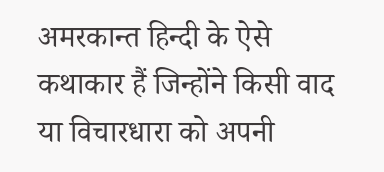अमरकान्त हिन्दी के ऐसे कथाकार हैं जिन्होंने किसी वाद या विचारधारा को अपनी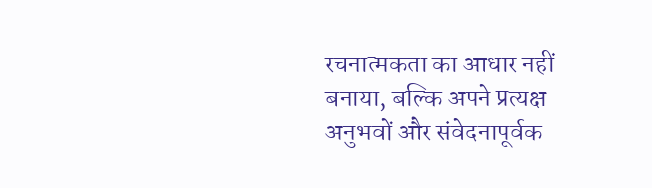रचनात्मकता का आधार नहीं बनाया, बल्कि अपने प्रत्यक्ष अनुभवों और संवेदनापूर्वक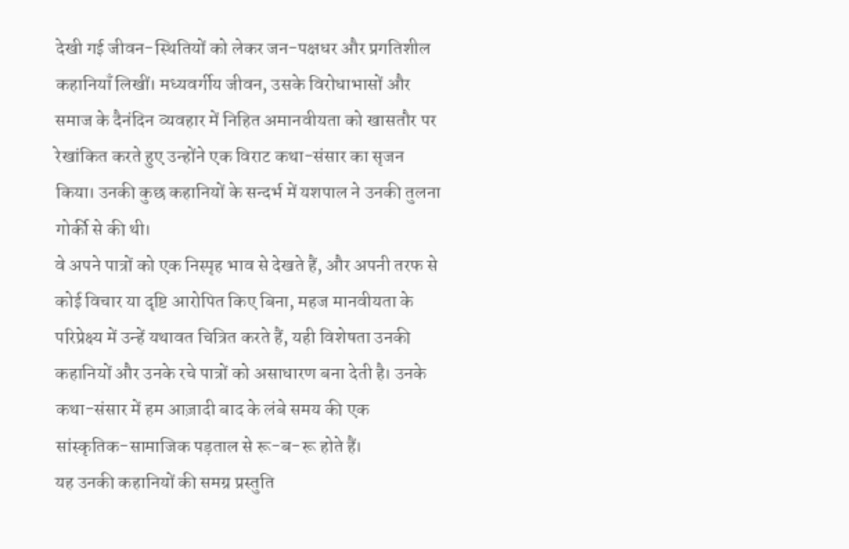देखी गई जीवन-स्थितियों को लेकर जन-पक्षधर और प्रगतिशील कहानियाँ लिखीं। मध्यवर्गीय जीवन, उसके विरोधाभासों और समाज के दैनंदिन व्यवहार में निहित अमानवीयता को खासतौर पर रेखांकित करते हुए उन्होंने एक विराट कथा-संसार का सृजन किया। उनकी कुछ कहानियों के सन्दर्भ में यशपाल ने उनकी तुलना गोर्की से की थी।
वे अपने पात्रों को एक निस्पृह भाव से देखते हैं, और अपनी तरफ से कोई विचार या दृष्टि आरोपित किए बिना, महज मानवीयता के परिप्रेक्ष्य में उन्हें यथावत चित्रित करते हैं, यही विशेषता उनकी कहानियों और उनके रचे पात्रों को असाधारण बना देती है। उनके कथा-संसार में हम आज़ादी बाद के लंबे समय की एक सांस्कृतिक-सामाजिक पड़ताल से रू-ब-रू होते हैं।
यह उनकी कहानियों की समग्र प्रस्तुति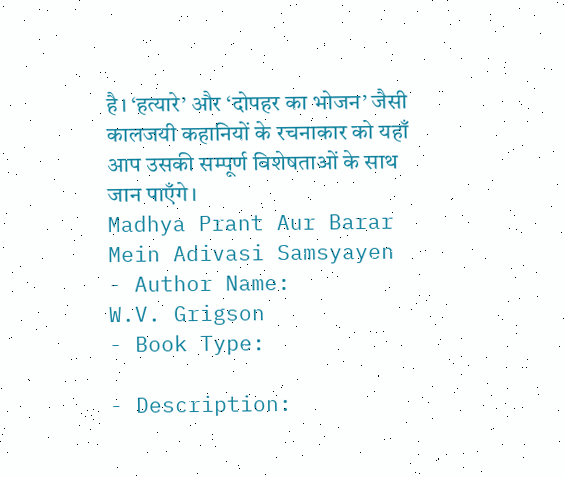है। ‘हत्यारे’ और ‘दोपहर का भोजन’ जैसी कालजयी कहानियों के रचनाकार को यहाँ आप उसकी सम्पूर्ण विशेषताओं के साथ जान पाएँगे।
Madhya Prant Aur Barar Mein Adivasi Samsyayen
- Author Name:
W.V. Grigson
- Book Type:

- Description: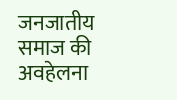जनजातीय समाज की अवहेलना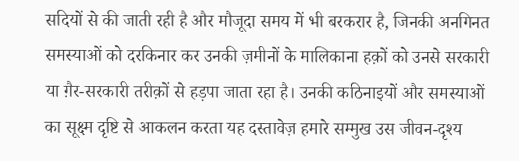सदियों से की जाती रही है और मौजूदा समय में भी बरकरार है, जिनकी अनगिनत समस्याओं को दरकिनार कर उनकी ज़मीनों के मालिकाना हक़ों को उनसे सरकारी या ग़ैर-सरकारी तरीक़ों से हड़पा जाता रहा है। उनकी कठिनाइयों और समस्याओं का सूक्ष्म दृष्टि से आकलन करता यह दस्तावेज़ हमारे सम्मुख उस जीवन-दृश्य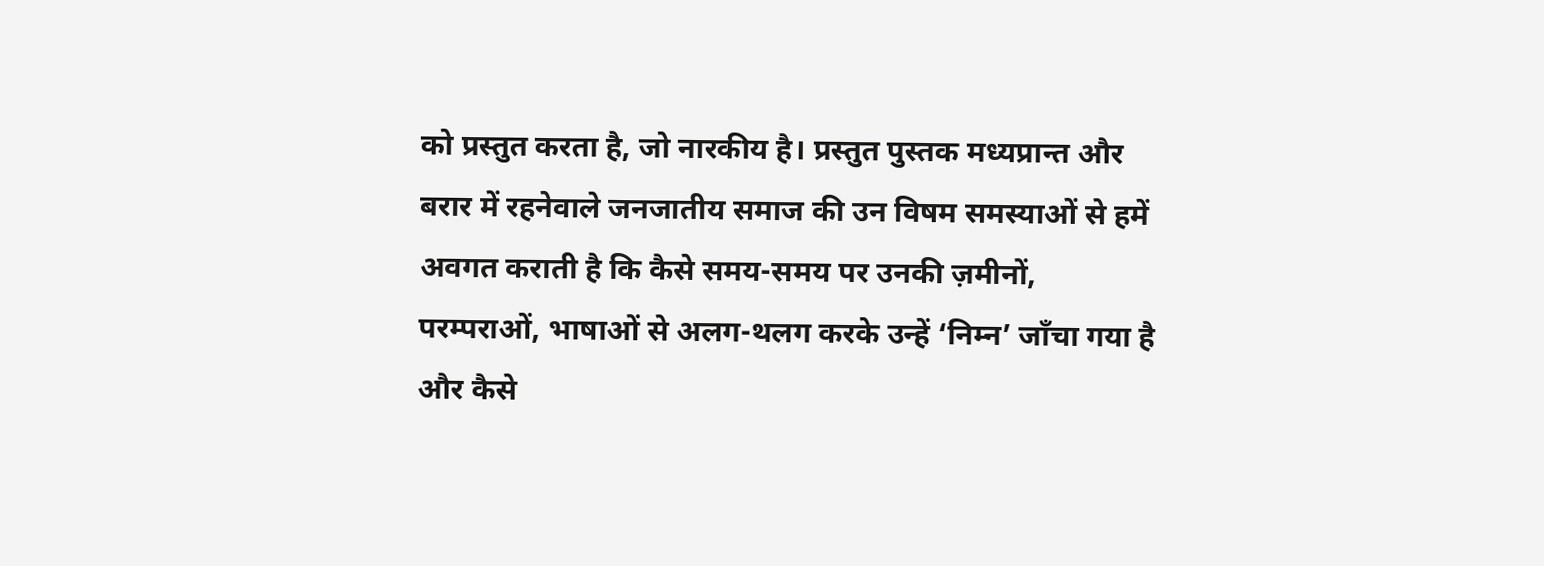को प्रस्तुत करता है, जो नारकीय है। प्रस्तुत पुस्तक मध्यप्रान्त और बरार में रहनेवाले जनजातीय समाज की उन विषम समस्याओं से हमें अवगत कराती है कि कैसे समय-समय पर उनकी ज़मीनों, परम्पराओं, भाषाओं से अलग-थलग करके उन्हें ‘निम्न’ जाँचा गया है और कैसे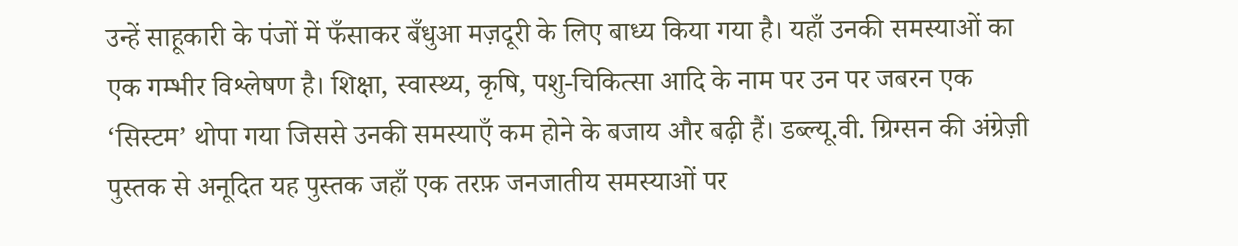उन्हें साहूकारी के पंजों में फँसाकर बँधुआ मज़दूरी के लिए बाध्य किया गया है। यहाँ उनकी समस्याओं का एक गम्भीर विश्लेषण है। शिक्षा, स्वास्थ्य, कृषि, पशु-चिकित्सा आदि के नाम पर उन पर जबरन एक ‘सिस्टम’ थोपा गया जिससे उनकी समस्याएँ कम होने के बजाय और बढ़ी हैं। डब्ल्यू.वी. ग्रिग्सन की अंग्रेज़ी पुस्तक से अनूदित यह पुस्तक जहाँ एक तरफ़ जनजातीय समस्याओं पर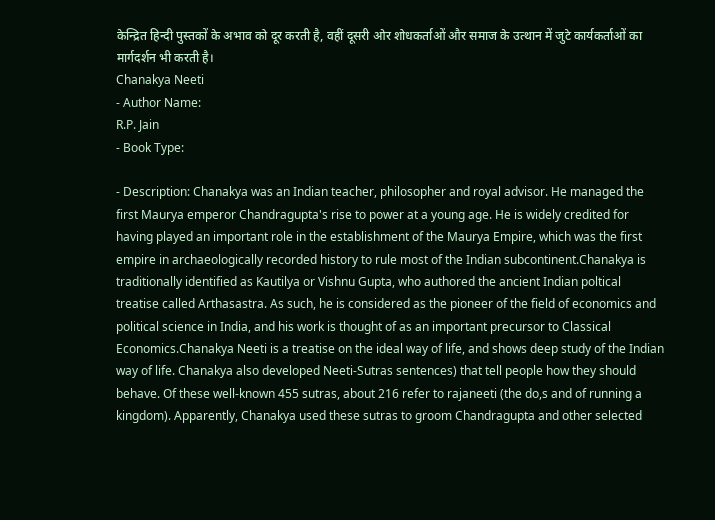केन्द्रित हिन्दी पुस्तकों के अभाव को दूर करती है, वहीं दूसरी ओर शोधकर्ताओं और समाज के उत्थान में जुटे कार्यकर्ताओं का मार्गदर्शन भी करती है।
Chanakya Neeti
- Author Name:
R.P. Jain
- Book Type:

- Description: Chanakya was an Indian teacher, philosopher and royal advisor. He managed the first Maurya emperor Chandragupta's rise to power at a young age. He is widely credited for having played an important role in the establishment of the Maurya Empire, which was the first empire in archaeologically recorded history to rule most of the Indian subcontinent.Chanakya is traditionally identified as Kautilya or Vishnu Gupta, who authored the ancient Indian poltical treatise called Arthasastra. As such, he is considered as the pioneer of the field of economics and political science in India, and his work is thought of as an important precursor to Classical Economics.Chanakya Neeti is a treatise on the ideal way of life, and shows deep study of the Indian way of life. Chanakya also developed Neeti-Sutras sentences) that tell people how they should behave. Of these well-known 455 sutras, about 216 refer to rajaneeti (the do,s and of running a kingdom). Apparently, Chanakya used these sutras to groom Chandragupta and other selected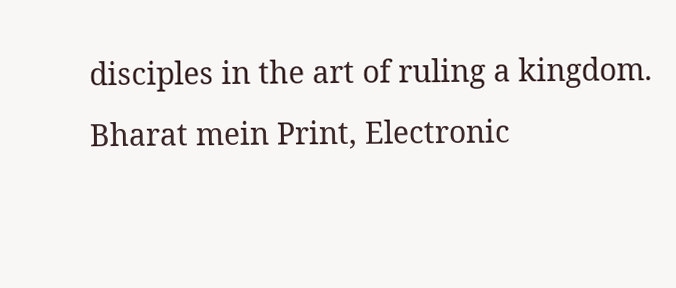disciples in the art of ruling a kingdom.
Bharat mein Print, Electronic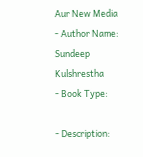Aur New Media
- Author Name:
Sundeep Kulshrestha
- Book Type:

- Description: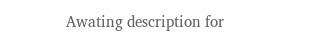Awating description for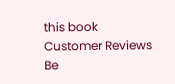this book
Customer Reviews
Be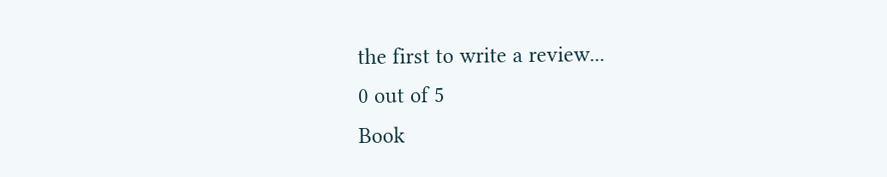the first to write a review...
0 out of 5
Book